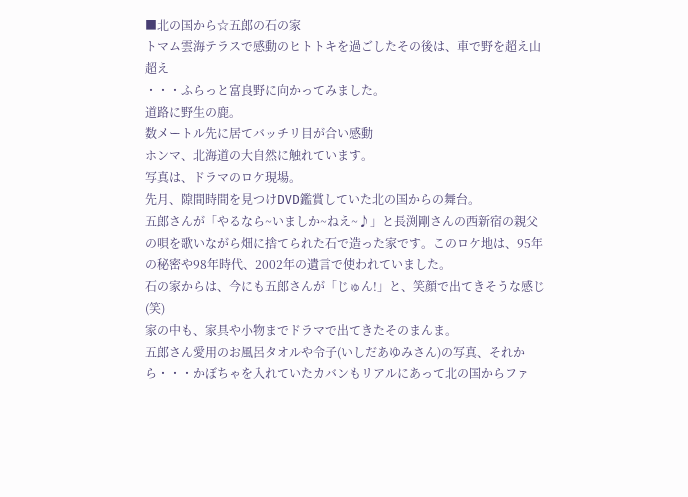■北の国から☆五郎の石の家
トマム雲海テラスで感動のヒトトキを過ごしたその後は、車で野を超え山超え
・・・ふらっと富良野に向かってみました。
道路に野生の鹿。
数メートル先に居てバッチリ目が合い感動
ホンマ、北海道の大自然に触れています。
写真は、ドラマのロケ現場。
先月、隙間時間を見つけDVD鑑賞していた北の国からの舞台。
五郎さんが「やるなら~いましか~ねえ~♪」と長渕剛さんの西新宿の親父の唄を歌いながら畑に捨てられた石で造った家です。このロケ地は、95年の秘密や98年時代、2002年の遺言で使われていました。
石の家からは、今にも五郎さんが「じゅん!」と、笑顔で出てきそうな感じ(笑)
家の中も、家具や小物までドラマで出てきたそのまんま。
五郎さん愛用のお風呂タオルや令子(いしだあゆみさん)の写真、それから・・・かぼちゃを入れていたカバンもリアルにあって北の国からファ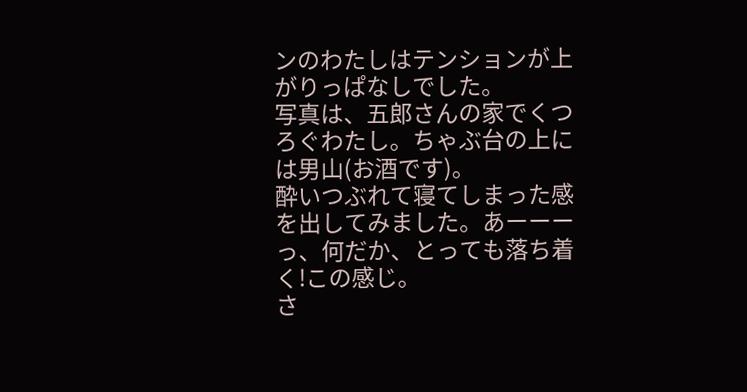ンのわたしはテンションが上がりっぱなしでした。
写真は、五郎さんの家でくつろぐわたし。ちゃぶ台の上には男山(お酒です)。
酔いつぶれて寝てしまった感を出してみました。あーーーっ、何だか、とっても落ち着く!この感じ。
さ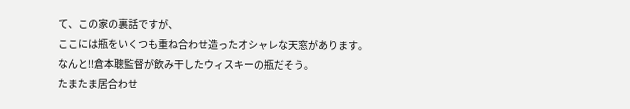て、この家の裏話ですが、
ここには瓶をいくつも重ね合わせ造ったオシャレな天窓があります。
なんと!!倉本聰監督が飲み干したウィスキーの瓶だそう。
たまたま居合わせ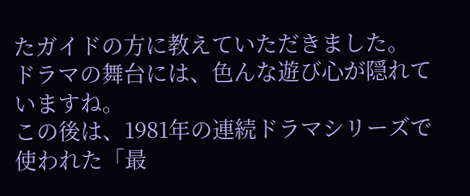たガイドの方に教えていただきました。
ドラマの舞台には、色んな遊び心が隠れていますね。
この後は、1981年の連続ドラマシリーズで使われた「最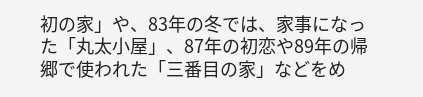初の家」や、83年の冬では、家事になった「丸太小屋」、87年の初恋や89年の帰郷で使われた「三番目の家」などをめ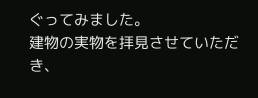ぐってみました。
建物の実物を拝見させていただき、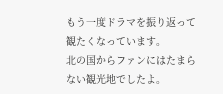もう一度ドラマを振り返って観たくなっています。
北の国からファンにはたまらない観光地でしたよ。